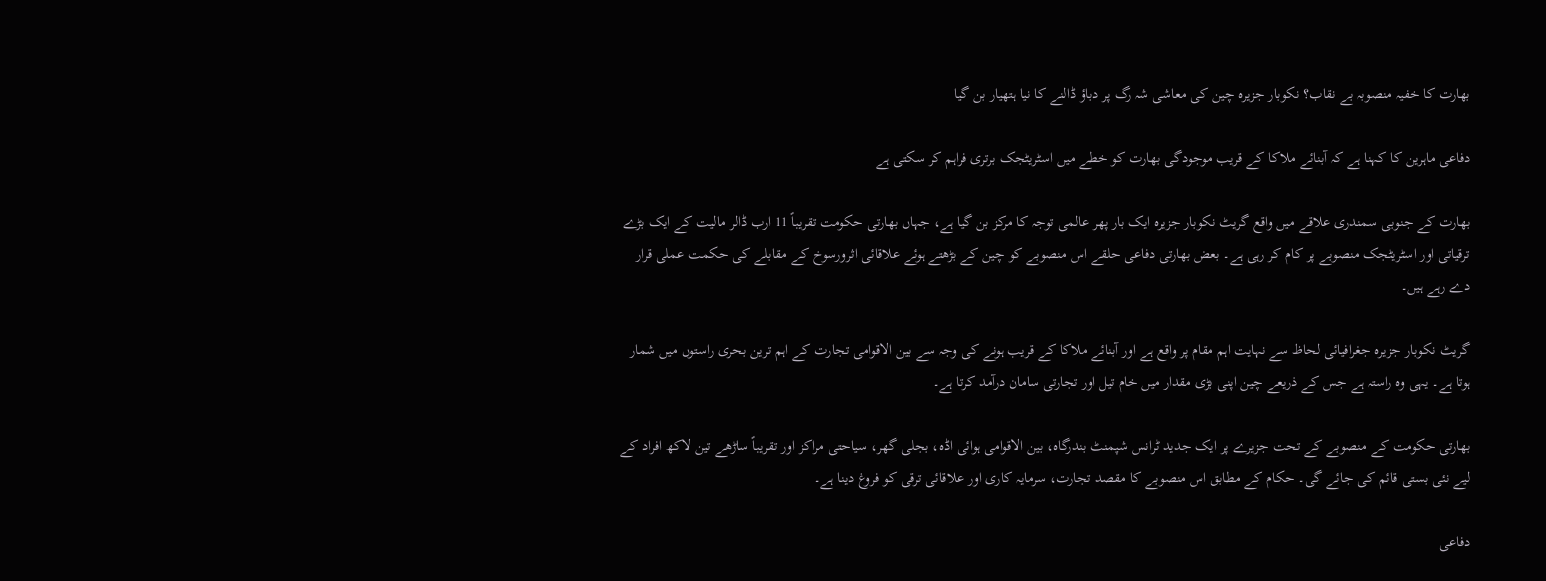بھارت کا خفیہ منصوبہ بے نقاب؟ نکوبار جزیرہ چین کی معاشی شہ رگ پر دباؤ ڈالنے کا نیا ہتھیار بن گیا

دفاعی ماہرین کا کہنا ہے کہ آبنائے ملاکا کے قریب موجودگی بھارت کو خطے میں اسٹریٹجک برتری فراہم کر سکتی ہے

بھارت کے جنوبی سمندری علاقے میں واقع گریٹ نکوبار جزیرہ ایک بار پھر عالمی توجہ کا مرکز بن گیا ہے، جہاں بھارتی حکومت تقریباً 11 ارب ڈالر مالیت کے ایک بڑے ترقیاتی اور اسٹریٹجک منصوبے پر کام کر رہی ہے۔ بعض بھارتی دفاعی حلقے اس منصوبے کو چین کے بڑھتے ہوئے علاقائی اثرورسوخ کے مقابلے کی حکمت عملی قرار دے رہے ہیں۔

گریٹ نکوبار جزیرہ جغرافیائی لحاظ سے نہایت اہم مقام پر واقع ہے اور آبنائے ملاکا کے قریب ہونے کی وجہ سے بین الاقوامی تجارت کے اہم ترین بحری راستوں میں شمار ہوتا ہے۔ یہی وہ راستہ ہے جس کے ذریعے چین اپنی بڑی مقدار میں خام تیل اور تجارتی سامان درآمد کرتا ہے۔

بھارتی حکومت کے منصوبے کے تحت جزیرے پر ایک جدید ٹرانس شپمنٹ بندرگاہ، بین الاقوامی ہوائی اڈہ، بجلی گھر، سیاحتی مراکز اور تقریباً ساڑھے تین لاکھ افراد کے لیے نئی بستی قائم کی جائے گی۔ حکام کے مطابق اس منصوبے کا مقصد تجارت، سرمایہ کاری اور علاقائی ترقی کو فروغ دینا ہے۔

دفاعی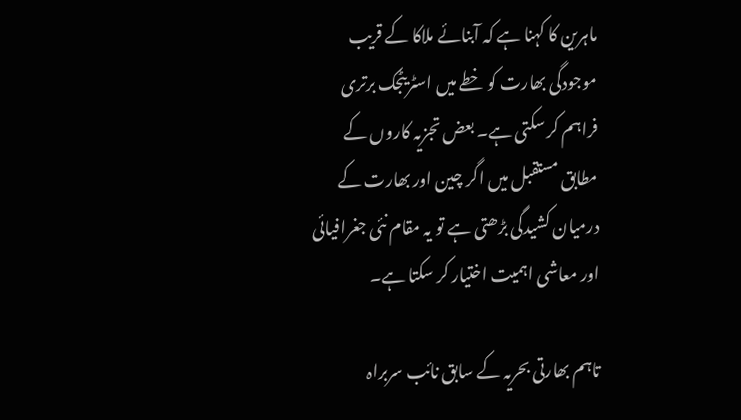ماہرین کا کہنا ہے کہ آبنائے ملاکا کے قریب موجودگی بھارت کو خطے میں اسٹریٹجک برتری فراہم کر سکتی ہے۔ بعض تجزیہ کاروں کے مطابق مستقبل میں اگر چین اور بھارت کے درمیان کشیدگی بڑھتی ہے تو یہ مقام نئی جغرافیائی اور معاشی اہمیت اختیار کر سکتا ہے۔

تاہم بھارتی بحریہ کے سابق نائب سربراہ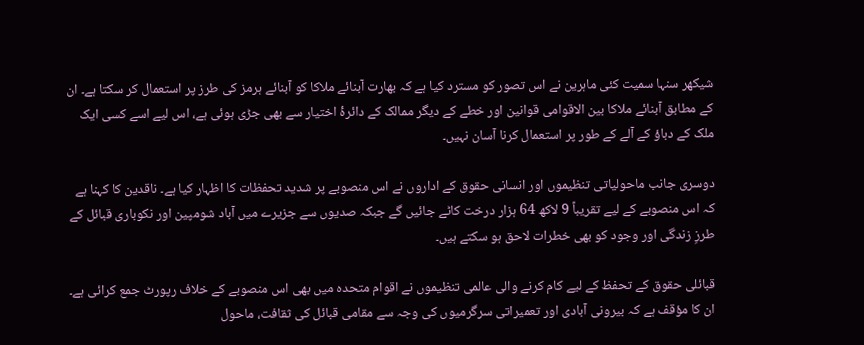شیکھر سنہا سمیت کئی ماہرین نے اس تصور کو مسترد کیا ہے کہ بھارت آبنائے ملاکا کو آبنائے ہرمز کی طرز پر استعمال کر سکتا ہے۔ ان کے مطابق آبنائے ملاکا بین الاقوامی قوانین اور خطے کے دیگر ممالک کے دائرۂ اختیار سے بھی جڑی ہوئی ہے، اس لیے اسے کسی ایک ملک کے دباؤ کے آلے کے طور پر استعمال کرنا آسان نہیں۔

دوسری جانب ماحولیاتی تنظیموں اور انسانی حقوق کے اداروں نے اس منصوبے پر شدید تحفظات کا اظہار کیا ہے۔ ناقدین کا کہنا ہے کہ اس منصوبے کے لیے تقریباً 9 لاکھ 64 ہزار درخت کاٹے جائیں گے جبکہ صدیوں سے جزیرے میں آباد شومپین اور نکوباری قبائل کے طرزِ زندگی اور وجود کو بھی خطرات لاحق ہو سکتے ہیں۔

قبائلی حقوق کے تحفظ کے لیے کام کرنے والی عالمی تنظیموں نے اقوام متحدہ میں بھی اس منصوبے کے خلاف رپورٹ جمع کرائی ہے۔ ان کا مؤقف ہے کہ بیرونی آبادی اور تعمیراتی سرگرمیوں کی وجہ سے مقامی قبائل کی ثقافت، ماحول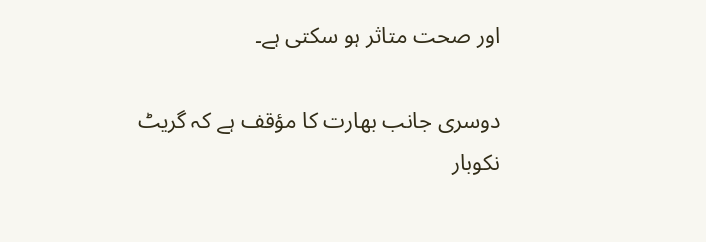اور صحت متاثر ہو سکتی ہے۔

دوسری جانب بھارت کا مؤقف ہے کہ گریٹ نکوبار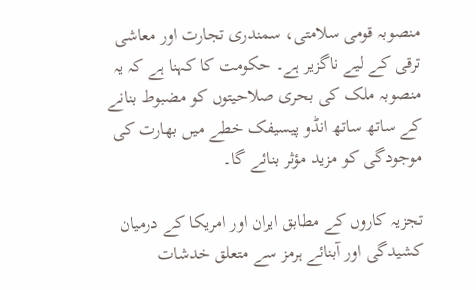منصوبہ قومی سلامتی، سمندری تجارت اور معاشی ترقی کے لیے ناگزیر ہے۔ حکومت کا کہنا ہے کہ یہ منصوبہ ملک کی بحری صلاحیتوں کو مضبوط بنانے کے ساتھ ساتھ انڈو پیسیفک خطے میں بھارت کی موجودگی کو مزید مؤثر بنائے گا۔

تجزیہ کاروں کے مطابق ایران اور امریکا کے درمیان کشیدگی اور آبنائے ہرمز سے متعلق خدشات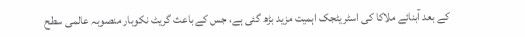کے بعد آبنائے ملاکا کی اسٹریٹجک اہمیت مزید بڑھ گئی ہے، جس کے باعث گریٹ نکوبار منصوبہ عالمی سطح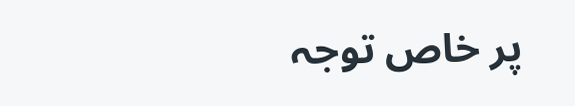پر خاص توجہ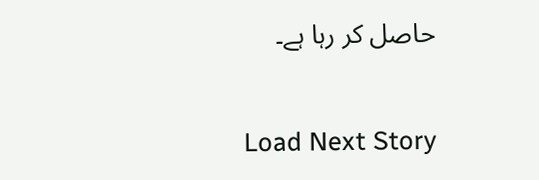حاصل کر رہا ہے۔

Load Next Story